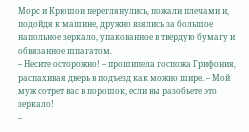Морс и Крюшон переглянулись, пожали плечами и, подойдя к машине, дружно взялись за большое напольное зеркало, упакованное в твердую бумагу и обвязанное шпагатом.
– Несите осторожно! – прошипела госпожа Грифония, распахивая дверь в подъезд как можно шире. – Мой муж сотрет вас в порошок, если вы разобьете это зеркало!
–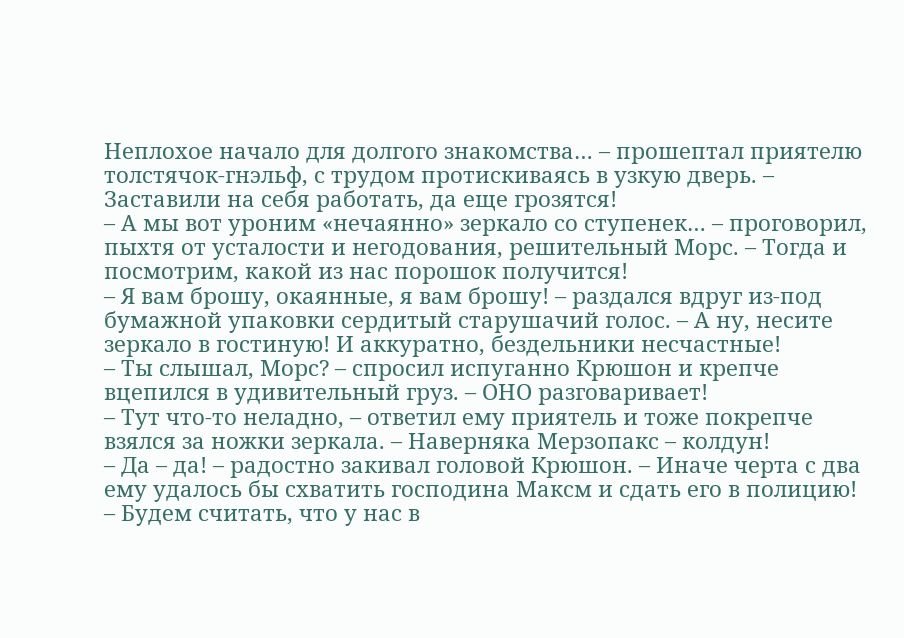Неплохое начало для долгого знакомства… – прошептал приятелю толстячок-гнэльф, с трудом протискиваясь в узкую дверь. – Заставили на себя работать, да еще грозятся!
– А мы вот уроним «нечаянно» зеркало со ступенек… – проговорил, пыхтя от усталости и негодования, решительный Морс. – Тогда и посмотрим, какой из нас порошок получится!
– Я вам брошу, окаянные, я вам брошу! – раздался вдруг из-под бумажной упаковки сердитый старушачий голос. – А ну, несите зеркало в гостиную! И аккуратно, бездельники несчастные!
– Ты слышал, Морс? – спросил испуганно Крюшон и крепче вцепился в удивительный груз. – ОНО разговаривает!
– Тут что-то неладно, – ответил ему приятель и тоже покрепче взялся за ножки зеркала. – Наверняка Мерзопакс – колдун!
– Да – да! – радостно закивал головой Крюшон. – Иначе черта с два ему удалось бы схватить господина Максм и сдать его в полицию!
– Будем считать, что у нас в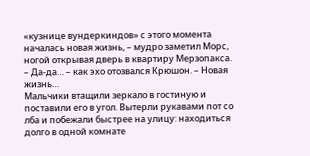«кузнице вундеркиндов» с этого момента началась новая жизнь, – мудро заметил Морс, ногой открывая дверь в квартиру Мерзопакса.
– Да-да… – как эхо отозвался Крюшон. – Новая жизнь…
Мальчики втащили зеркало в гостиную и поставили его в угол. Вытерли рукавами пот со лба и побежали быстрее на улицу: находиться долго в одной комнате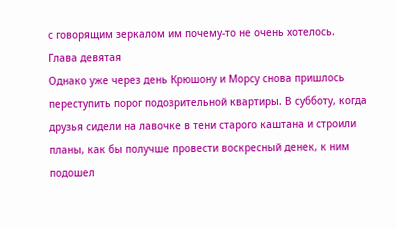с говорящим зеркалом им почему-то не очень хотелось.
Глава девятая
Однако уже через день Крюшону и Морсу снова пришлось переступить порог подозрительной квартиры. В субботу, когда друзья сидели на лавочке в тени старого каштана и строили планы, как бы получше провести воскресный денек, к ним подошел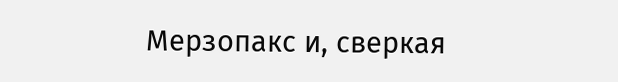Мерзопакс и, сверкая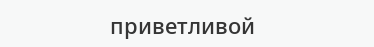приветливой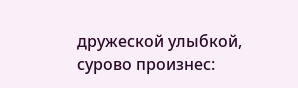дружеской улыбкой, сурово произнес: